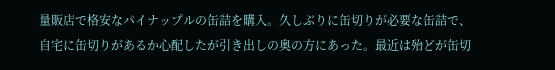量販店で格安なパイナップルの缶詰を購入。久しぶりに缶切りが必要な缶詰で、自宅に缶切りがあるか心配したが引き出しの奥の方にあった。最近は殆どが缶切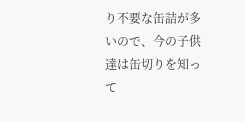り不要な缶詰が多いので、今の子供達は缶切りを知って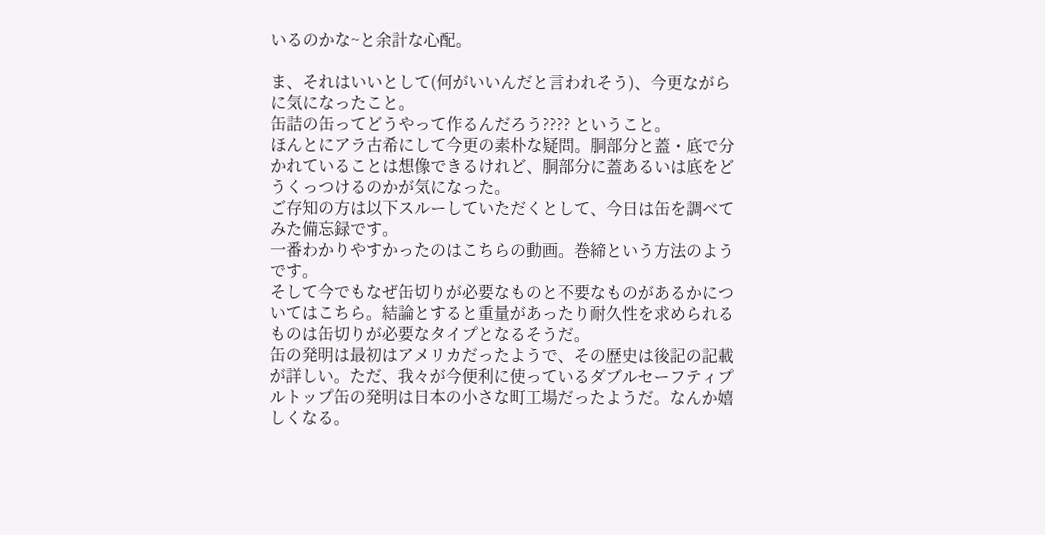いるのかな~と余計な心配。

ま、それはいいとして(何がいいんだと言われそう)、今更ながらに気になったこと。
缶詰の缶ってどうやって作るんだろう???? ということ。
ほんとにアラ古希にして今更の素朴な疑問。胴部分と蓋・底で分かれていることは想像できるけれど、胴部分に蓋あるいは底をどうくっつけるのかが気になった。
ご存知の方は以下スルーしていただくとして、今日は缶を調べてみた備忘録です。
一番わかりやすかったのはこちらの動画。巻締という方法のようです。
そして今でもなぜ缶切りが必要なものと不要なものがあるかについてはこちら。結論とすると重量があったり耐久性を求められるものは缶切りが必要なタイプとなるそうだ。
缶の発明は最初はアメリカだったようで、その歴史は後記の記載が詳しい。ただ、我々が今便利に使っているダブルセーフティプルトップ缶の発明は日本の小さな町工場だったようだ。なんか嬉しくなる。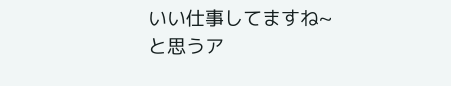いい仕事してますね~と思うア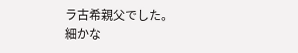ラ古希親父でした。
細かな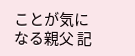ことが気になる親父 記